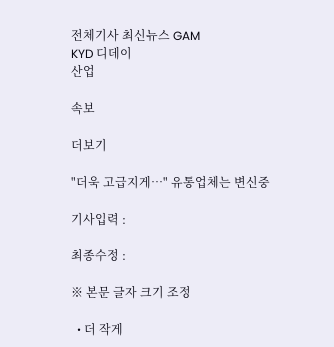전체기사 최신뉴스 GAM
KYD 디데이
산업

속보

더보기

"더욱 고급지게…" 유통업체는 변신중

기사입력 :

최종수정 :

※ 본문 글자 크기 조정

  • 더 작게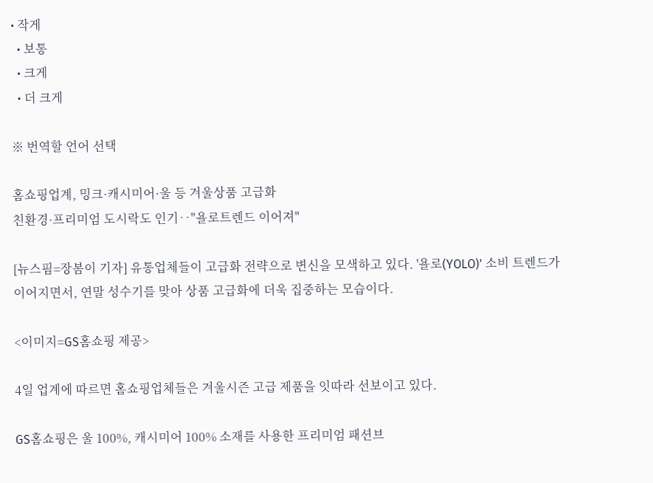• 작게
  • 보통
  • 크게
  • 더 크게

※ 번역할 언어 선택

홈쇼핑업계, 밍크·캐시미어·울 등 겨울상품 고급화
친환경·프리미엄 도시락도 인기‥"욜로트렌드 이어져"

[뉴스핌=장봄이 기자] 유통업체들이 고급화 전략으로 변신을 모색하고 있다. '욜로(YOLO)' 소비 트렌드가 이어지면서, 연말 성수기를 맞아 상품 고급화에 더욱 집중하는 모습이다.

<이미지=GS홈쇼핑 제공>

4일 업계에 따르면 홈쇼핑업체들은 겨울시즌 고급 제품을 잇따라 선보이고 있다.

GS홈쇼핑은 울 100%, 캐시미어 100% 소재를 사용한 프리미엄 패션브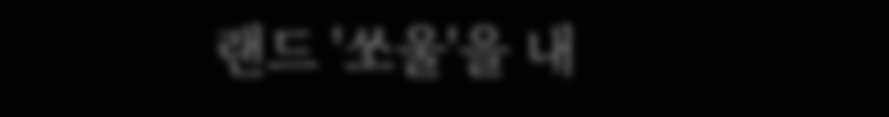랜드 '쏘울'을 내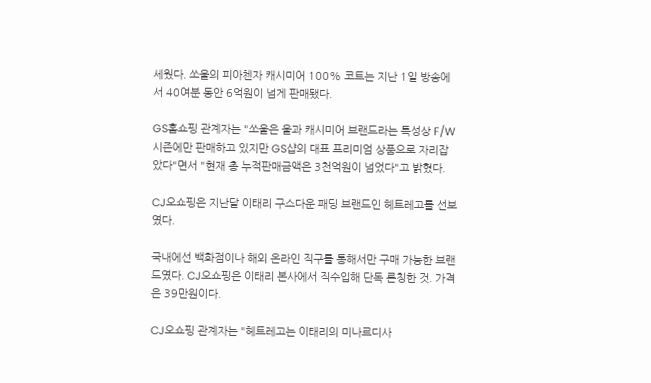세웠다. 쏘울의 피아첸자 캐시미어 100% 코트는 지난 1일 방송에서 40여분 동안 6억원이 넘게 판매됐다.

GS홈쇼핑 관계자는 "쏘울은 울과 캐시미어 브랜드라는 특성상 F/W시즌에만 판매하고 있지만 GS샵의 대표 프리미엄 상품으로 자리잡았다"면서 "현재 총 누적판매금액은 3천억원이 넘었다"고 밝혔다.

CJ오쇼핑은 지난달 이태리 구스다운 패딩 브랜드인 헤트레고를 선보였다.

국내에선 백화점이나 해외 온라인 직구를 통해서만 구매 가능한 브랜드였다. CJ오쇼핑은 이태리 본사에서 직수입해 단독 론칭한 것. 가격은 39만원이다.

CJ오쇼핑 관계자는 "헤트레고는 이태리의 미나르디사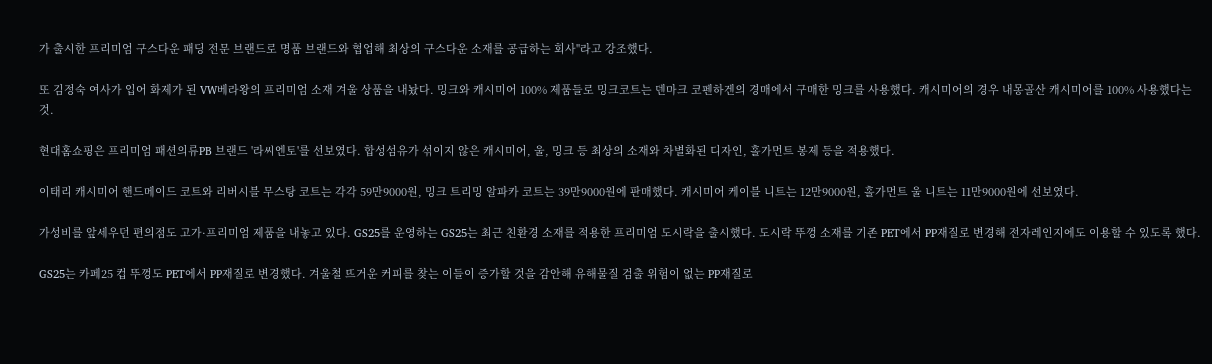가 출시한 프리미엄 구스다운 패딩 전문 브랜드로 명품 브랜드와 협업해 최상의 구스다운 소재를 공급하는 회사"라고 강조했다.

또 김정숙 여사가 입어 화제가 된 VW베라왕의 프리미엄 소재 겨울 상품을 내놨다. 밍크와 캐시미어 100% 제품들로 밍크코트는 덴마크 코펜하겐의 경매에서 구매한 밍크를 사용했다. 캐시미어의 경우 내몽골산 캐시미어를 100% 사용했다는 것.

현대홈쇼핑은 프리미엄 패션의류PB 브랜드 '라씨엔토'를 선보였다. 합성섬유가 섞이지 않은 캐시미어, 울, 밍크 등 최상의 소재와 차별화된 디자인, 홀가먼트 봉제 등을 적용했다.

이태리 캐시미어 핸드메이드 코트와 리버시블 무스탕 코트는 각각 59만9000원, 밍크 트리밍 알파카 코트는 39만9000원에 판매했다. 캐시미어 케이블 니트는 12만9000원, 홀가먼트 울 니트는 11만9000원에 선보였다.

가성비를 앞세우던 편의점도 고가·프리미엄 제품을 내놓고 있다. GS25를 운영하는 GS25는 최근 친환경 소재를 적용한 프리미엄 도시락을 출시했다. 도시락 뚜껑 소재를 기존 PET에서 PP재질로 변경해 전자레인지에도 이용할 수 있도록 했다.

GS25는 카페25 컵 뚜껑도 PET에서 PP재질로 변경했다. 겨울철 뜨거운 커피를 찾는 이들이 증가할 것을 감안해 유해물질 검출 위험이 없는 PP재질로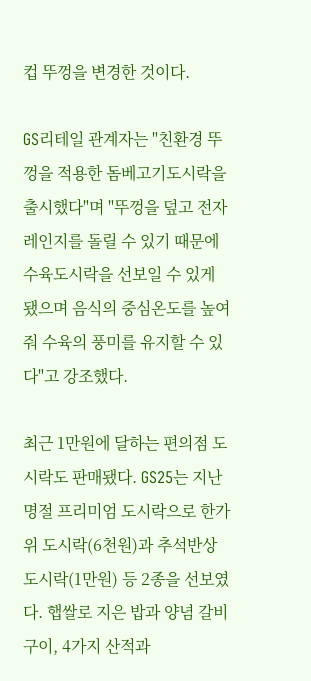컵 뚜껑을 변경한 것이다.

GS리테일 관계자는 "친환경 뚜껑을 적용한 돔베고기도시락을 출시했다"며 "뚜껑을 덮고 전자레인지를 돌릴 수 있기 때문에 수육도시락을 선보일 수 있게 됐으며 음식의 중심온도를 높여줘 수육의 풍미를 유지할 수 있다"고 강조했다.

최근 1만원에 달하는 편의점 도시락도 판매됐다. GS25는 지난 명절 프리미엄 도시락으로 한가위 도시락(6천원)과 추석반상 도시락(1만원) 등 2종을 선보였다. 햅쌀로 지은 밥과 양념 갈비구이, 4가지 산적과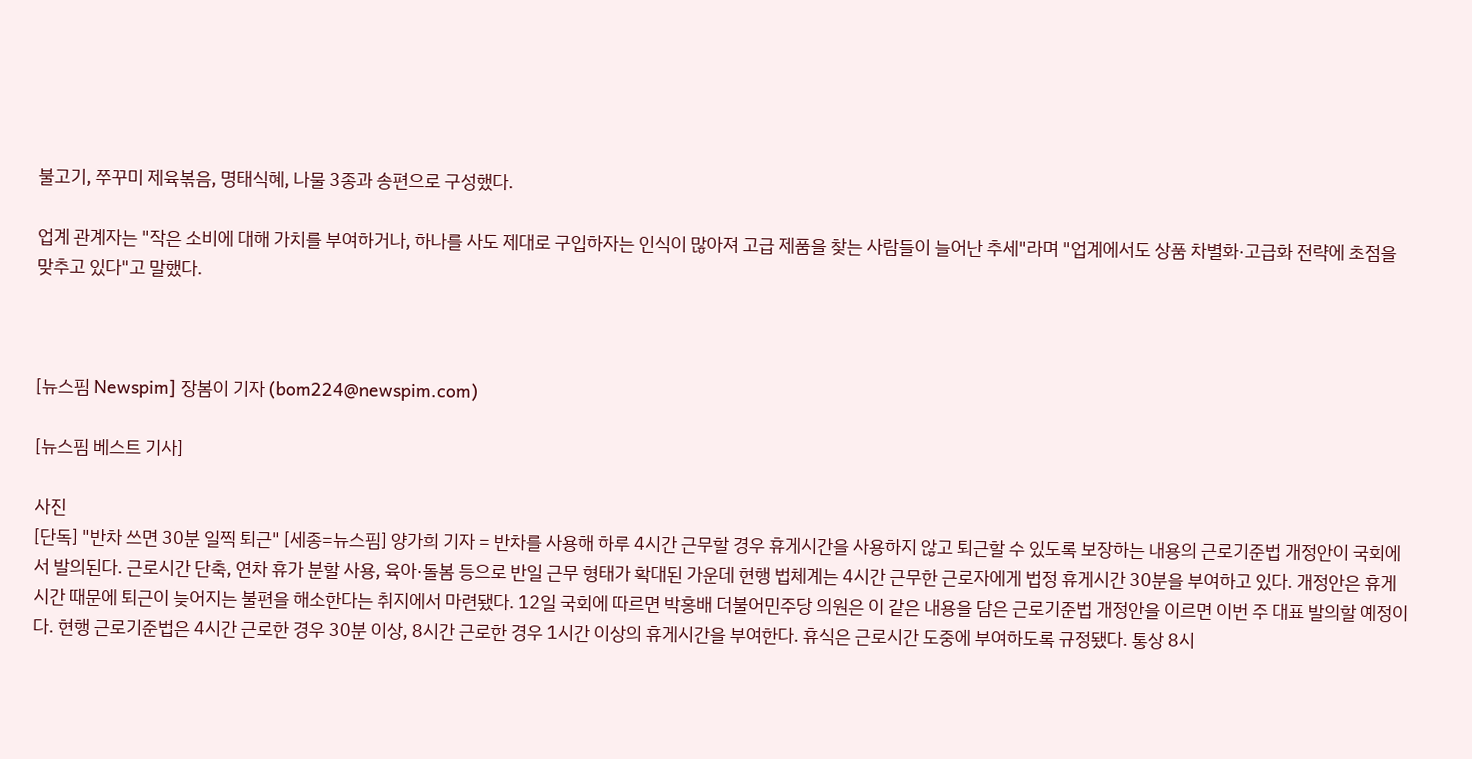불고기, 쭈꾸미 제육볶음, 명태식혜, 나물 3종과 송편으로 구성했다.

업계 관계자는 "작은 소비에 대해 가치를 부여하거나, 하나를 사도 제대로 구입하자는 인식이 많아져 고급 제품을 찾는 사람들이 늘어난 추세"라며 "업계에서도 상품 차별화·고급화 전략에 초점을 맞추고 있다"고 말했다.



[뉴스핌 Newspim] 장봄이 기자 (bom224@newspim.com)

[뉴스핌 베스트 기사]

사진
[단독] "반차 쓰면 30분 일찍 퇴근" [세종=뉴스핌] 양가희 기자 = 반차를 사용해 하루 4시간 근무할 경우 휴게시간을 사용하지 않고 퇴근할 수 있도록 보장하는 내용의 근로기준법 개정안이 국회에서 발의된다. 근로시간 단축, 연차 휴가 분할 사용, 육아·돌봄 등으로 반일 근무 형태가 확대된 가운데 현행 법체계는 4시간 근무한 근로자에게 법정 휴게시간 30분을 부여하고 있다. 개정안은 휴게시간 때문에 퇴근이 늦어지는 불편을 해소한다는 취지에서 마련됐다. 12일 국회에 따르면 박홍배 더불어민주당 의원은 이 같은 내용을 담은 근로기준법 개정안을 이르면 이번 주 대표 발의할 예정이다. 현행 근로기준법은 4시간 근로한 경우 30분 이상, 8시간 근로한 경우 1시간 이상의 휴게시간을 부여한다. 휴식은 근로시간 도중에 부여하도록 규정됐다. 통상 8시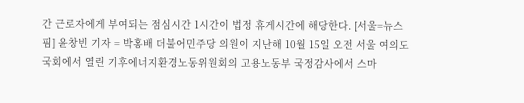간 근로자에게 부여되는 점심시간 1시간이 법정 휴게시간에 해당한다. [서울=뉴스핌] 윤창빈 기자 = 박홍배 더불어민주당 의원이 지난해 10월 15일 오전 서울 여의도 국회에서 열린 기후에너지환경노동위원회의 고용노동부 국정감사에서 스마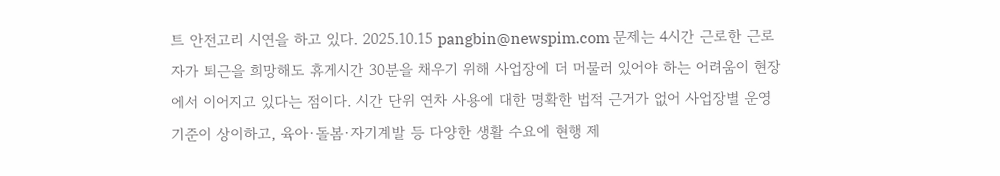트 안전고리 시연을 하고 있다. 2025.10.15 pangbin@newspim.com 문제는 4시간 근로한 근로자가 퇴근을 희망해도 휴게시간 30분을 채우기 위해 사업장에 더 머물러 있어야 하는 어려움이 현장에서 이어지고 있다는 점이다. 시간 단위 연차 사용에 대한 명확한 법적 근거가 없어 사업장별 운영 기준이 상이하고, 육아·돌봄·자기계발 등 다양한 생활 수요에 현행 제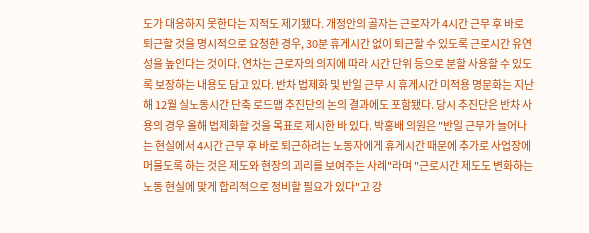도가 대응하지 못한다는 지적도 제기됐다. 개정안의 골자는 근로자가 4시간 근무 후 바로 퇴근할 것을 명시적으로 요청한 경우, 30분 휴게시간 없이 퇴근할 수 있도록 근로시간 유연성을 높인다는 것이다. 연차는 근로자의 의지에 따라 시간 단위 등으로 분할 사용할 수 있도록 보장하는 내용도 담고 있다. 반차 법제화 및 반일 근무 시 휴게시간 미적용 명문화는 지난해 12월 실노동시간 단축 로드맵 추진단의 논의 결과에도 포함됐다. 당시 추진단은 반차 사용의 경우 올해 법제화할 것을 목표로 제시한 바 있다. 박홍배 의원은 "반일 근무가 늘어나는 현실에서 4시간 근무 후 바로 퇴근하려는 노동자에게 휴게시간 때문에 추가로 사업장에 머물도록 하는 것은 제도와 현장의 괴리를 보여주는 사례"라며 "근로시간 제도도 변화하는 노동 현실에 맞게 합리적으로 정비할 필요가 있다"고 강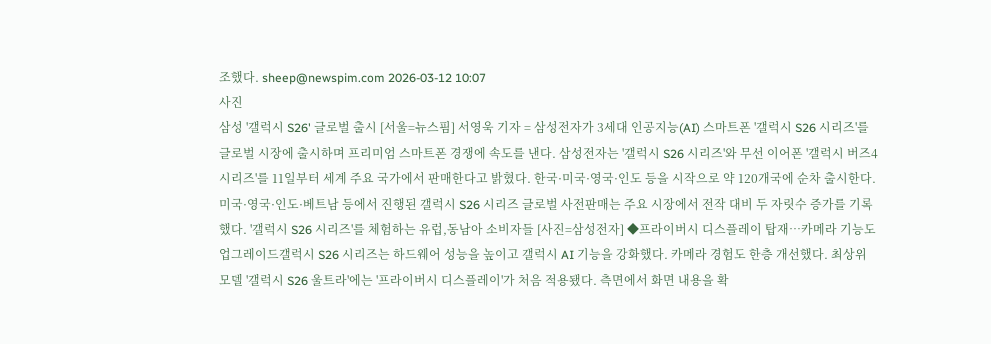조했다. sheep@newspim.com 2026-03-12 10:07
사진
삼성 '갤럭시 S26' 글로벌 출시 [서울=뉴스핌] 서영욱 기자 = 삼성전자가 3세대 인공지능(AI) 스마트폰 '갤럭시 S26 시리즈'를 글로벌 시장에 출시하며 프리미엄 스마트폰 경쟁에 속도를 낸다. 삼성전자는 '갤럭시 S26 시리즈'와 무선 이어폰 '갤럭시 버즈4 시리즈'를 11일부터 세계 주요 국가에서 판매한다고 밝혔다. 한국·미국·영국·인도 등을 시작으로 약 120개국에 순차 출시한다. 미국·영국·인도·베트남 등에서 진행된 갤럭시 S26 시리즈 글로벌 사전판매는 주요 시장에서 전작 대비 두 자릿수 증가를 기록했다. '갤럭시 S26 시리즈'를 체험하는 유럽,동남아 소비자들 [사진=삼성전자] ◆프라이버시 디스플레이 탑재…카메라 기능도 업그레이드갤럭시 S26 시리즈는 하드웨어 성능을 높이고 갤럭시 AI 기능을 강화했다. 카메라 경험도 한층 개선했다. 최상위 모델 '갤럭시 S26 울트라'에는 '프라이버시 디스플레이'가 처음 적용됐다. 측면에서 화면 내용을 확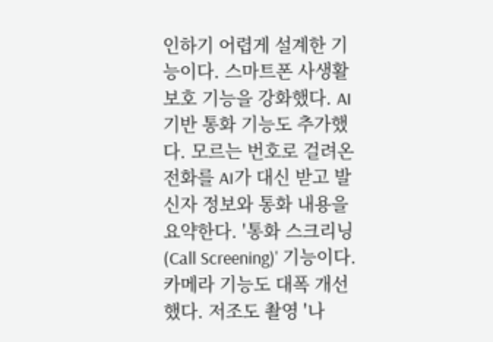인하기 어렵게 설계한 기능이다. 스마트폰 사생활 보호 기능을 강화했다. AI 기반 통화 기능도 추가했다. 모르는 번호로 걸려온 전화를 AI가 대신 받고 발신자 정보와 통화 내용을 요약한다. '통화 스크리닝(Call Screening)' 기능이다. 카메라 기능도 대폭 개선했다. 저조도 촬영 '나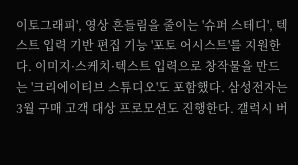이토그래피', 영상 흔들림을 줄이는 '슈퍼 스테디', 텍스트 입력 기반 편집 기능 '포토 어시스트'를 지원한다. 이미지·스케치·텍스트 입력으로 창작물을 만드는 '크리에이티브 스튜디오'도 포함했다. 삼성전자는 3월 구매 고객 대상 프로모션도 진행한다. 갤럭시 버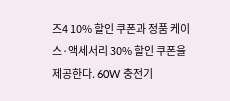즈4 10% 할인 쿠폰과 정품 케이스·액세서리 30% 할인 쿠폰을 제공한다. 60W 충전기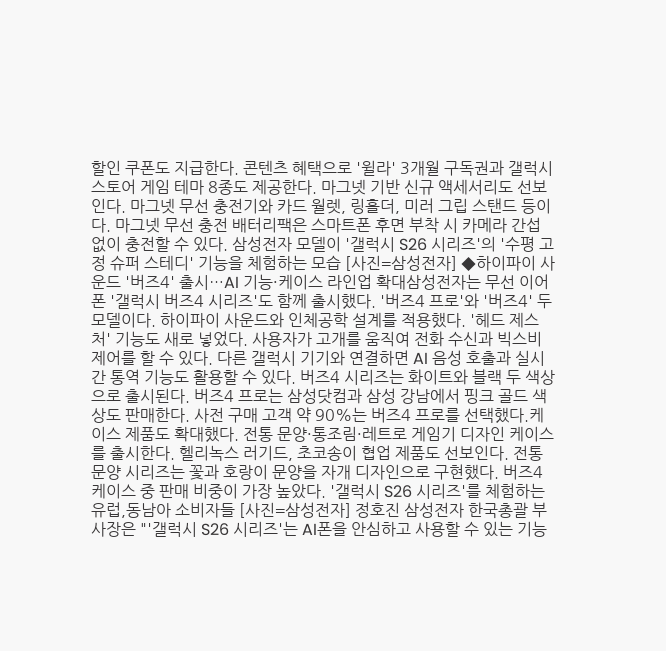할인 쿠폰도 지급한다. 콘텐츠 혜택으로 '윌라' 3개월 구독권과 갤럭시 스토어 게임 테마 8종도 제공한다. 마그넷 기반 신규 액세서리도 선보인다. 마그넷 무선 충전기와 카드 월렛, 링홀더, 미러 그립 스탠드 등이다. 마그넷 무선 충전 배터리팩은 스마트폰 후면 부착 시 카메라 간섭 없이 충전할 수 있다. 삼성전자 모델이 '갤럭시 S26 시리즈'의 '수평 고정 슈퍼 스테디' 기능을 체험하는 모습 [사진=삼성전자] ◆하이파이 사운드 '버즈4' 출시…AI 기능·케이스 라인업 확대삼성전자는 무선 이어폰 '갤럭시 버즈4 시리즈'도 함께 출시했다. '버즈4 프로'와 '버즈4' 두 모델이다. 하이파이 사운드와 인체공학 설계를 적용했다. '헤드 제스처' 기능도 새로 넣었다. 사용자가 고개를 움직여 전화 수신과 빅스비 제어를 할 수 있다. 다른 갤럭시 기기와 연결하면 AI 음성 호출과 실시간 통역 기능도 활용할 수 있다. 버즈4 시리즈는 화이트와 블랙 두 색상으로 출시된다. 버즈4 프로는 삼성닷컴과 삼성 강남에서 핑크 골드 색상도 판매한다. 사전 구매 고객 약 90%는 버즈4 프로를 선택했다.케이스 제품도 확대했다. 전통 문양·통조림·레트로 게임기 디자인 케이스를 출시한다. 헬리녹스 러기드, 초코송이 협업 제품도 선보인다. 전통 문양 시리즈는 꽃과 호랑이 문양을 자개 디자인으로 구현했다. 버즈4 케이스 중 판매 비중이 가장 높았다. '갤럭시 S26 시리즈'를 체험하는 유럽,동남아 소비자들 [사진=삼성전자] 정호진 삼성전자 한국총괄 부사장은 "'갤럭시 S26 시리즈'는 AI폰을 안심하고 사용할 수 있는 기능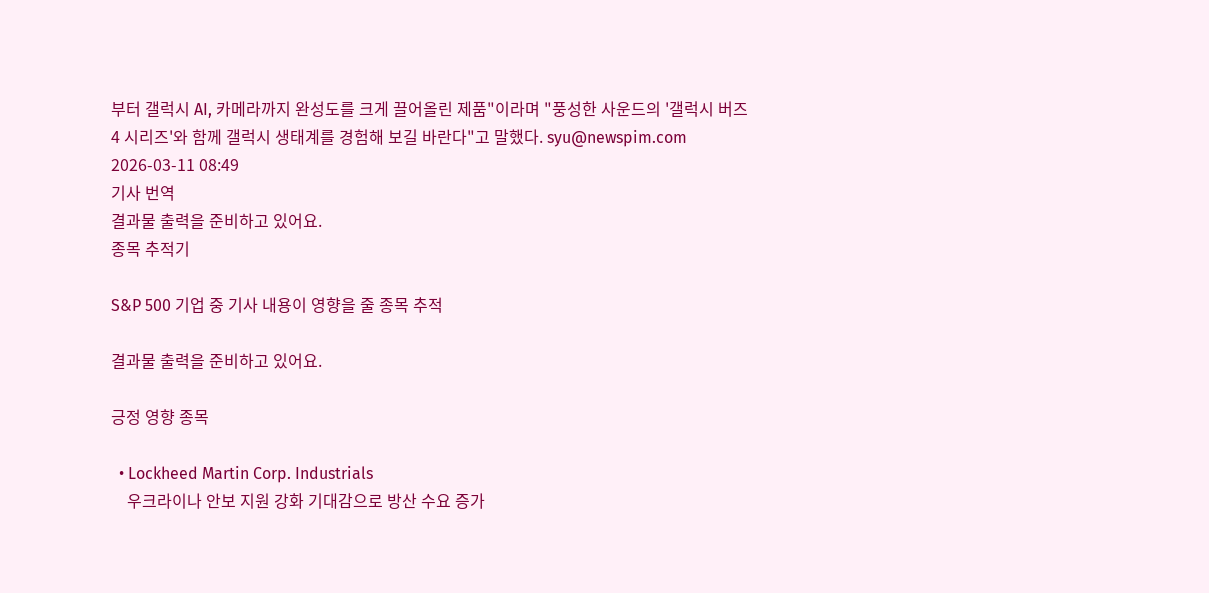부터 갤럭시 AI, 카메라까지 완성도를 크게 끌어올린 제품"이라며 "풍성한 사운드의 '갤럭시 버즈4 시리즈'와 함께 갤럭시 생태계를 경험해 보길 바란다"고 말했다. syu@newspim.com 2026-03-11 08:49
기사 번역
결과물 출력을 준비하고 있어요.
종목 추적기

S&P 500 기업 중 기사 내용이 영향을 줄 종목 추적

결과물 출력을 준비하고 있어요.

긍정 영향 종목

  • Lockheed Martin Corp. Industrials
    우크라이나 안보 지원 강화 기대감으로 방산 수요 증가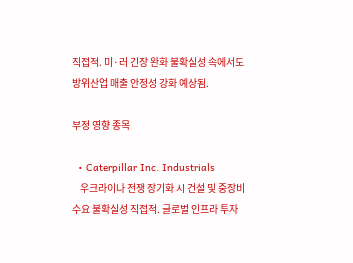직접적. 미·러 긴장 완화 불확실성 속에서도 방위산업 매출 안정성 강화 예상됨.

부정 영향 종목

  • Caterpillar Inc. Industrials
    우크라이나 전쟁 장기화 시 건설 및 중장비 수요 불확실성 직접적. 글로벌 인프라 투자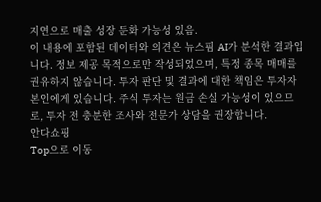지연으로 매출 성장 둔화 가능성 있음.
이 내용에 포함된 데이터와 의견은 뉴스핌 AI가 분석한 결과입니다. 정보 제공 목적으로만 작성되었으며, 특정 종목 매매를 권유하지 않습니다. 투자 판단 및 결과에 대한 책임은 투자자 본인에게 있습니다. 주식 투자는 원금 손실 가능성이 있으므로, 투자 전 충분한 조사와 전문가 상담을 권장합니다.
안다쇼핑
Top으로 이동